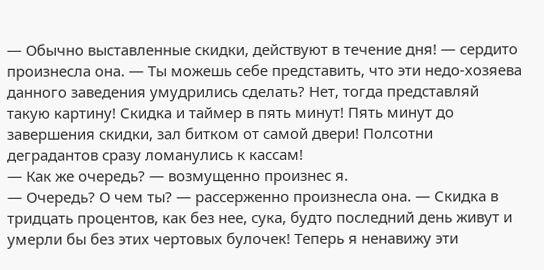— Обычно выставленные скидки, действуют в течение дня! — сердито произнесла она. — Ты можешь себе представить, что эти недо-хозяева данного заведения умудрились сделать? Нет, тогда представляй такую картину! Скидка и таймер в пять минут! Пять минут до завершения скидки, зал битком от самой двери! Полсотни деградантов сразу ломанулись к кассам!
— Как же очередь? — возмущенно произнес я.
— Очередь? О чем ты? — рассерженно произнесла она. — Скидка в тридцать процентов, как без нее, сука, будто последний день живут и умерли бы без этих чертовых булочек! Теперь я ненавижу эти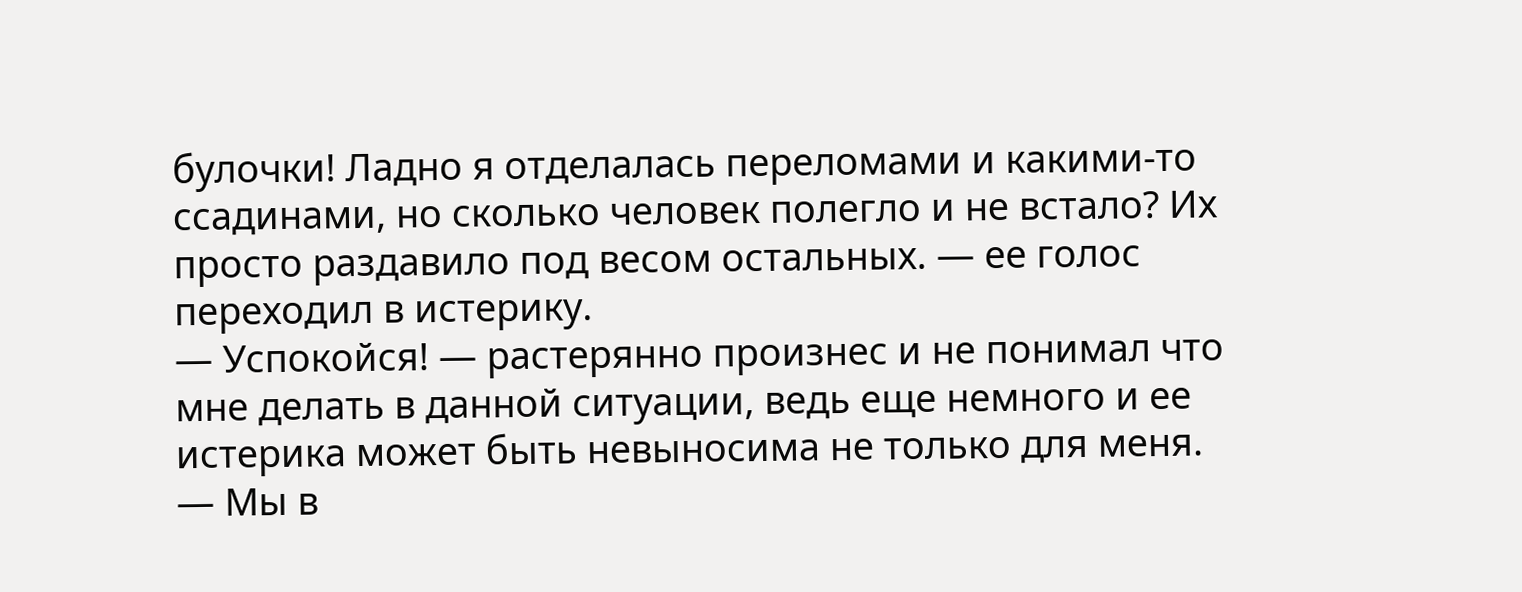булочки! Ладно я отделалась переломами и какими-то ссадинами, но сколько человек полегло и не встало? Их просто раздавило под весом остальных. — ее голос переходил в истерику.
— Успокойся! — растерянно произнес и не понимал что мне делать в данной ситуации, ведь еще немного и ее истерика может быть невыносима не только для меня. — Мы в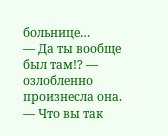больнице…
— Да ты вообще был там!? — озлобленно произнесла она.
— Что вы так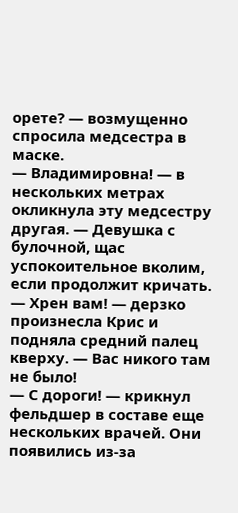орете? — возмущенно спросила медсестра в маске.
— Владимировна! — в нескольких метрах окликнула эту медсестру другая. — Девушка с булочной, щас успокоительное вколим, если продолжит кричать.
— Хрен вам! — дерзко произнесла Крис и подняла средний палец кверху. — Вас никого там не было!
— С дороги! — крикнул фельдшер в составе еще нескольких врачей. Они появились из-за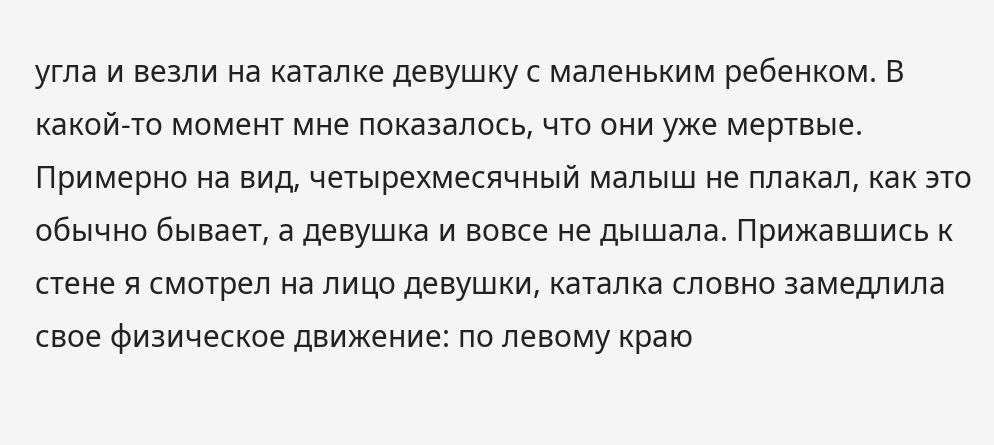угла и везли на каталке девушку с маленьким ребенком. В какой-то момент мне показалось, что они уже мертвые. Примерно на вид, четырехмесячный малыш не плакал, как это обычно бывает, а девушка и вовсе не дышала. Прижавшись к стене я смотрел на лицо девушки, каталка словно замедлила свое физическое движение: по левому краю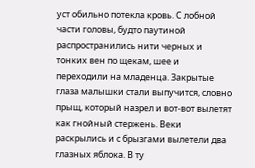уст обильно потекла кровь. С лобной части головы, будто паутиной распространились нити черных и тонких вен по щекам, шее и переходили на младенца. Закрытые глаза малышки стали выпучится, словно прыщ, который назрел и вот-вот вылетят как гнойный стержень. Веки раскрылись и с брызгами вылетели два глазных яблока. В ту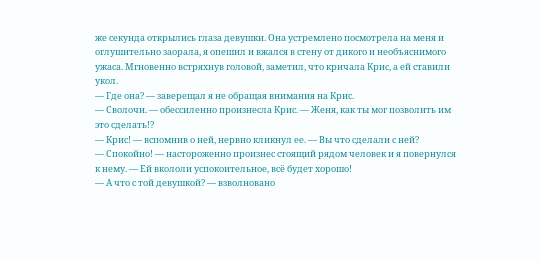же секунда открылись глаза девушки. Она устремлено посмотрела на меня и оглушительно заорала, я опешил и вжался в стену от дикого и необъяснимого ужаса. Мгновенно встряхнув головой, заметил, что кричала Крис, а ей ставили укол.
— Где она? — заверещал я не обращая внимания на Крис.
— Сволочи. — обессиленно произнесла Крис. — Женя, как ты мог позволить им это сделать!?
— Крис! — вспомнив о ней, нервно кликнул ее. — Вы что сделали с ней?
— Спокойно! — настороженно произнес стоящий рядом человек и я повернулся к нему. — Ей вкололи успокоительное, всё будет хорошо!
— А что с той девушкой? — взволновано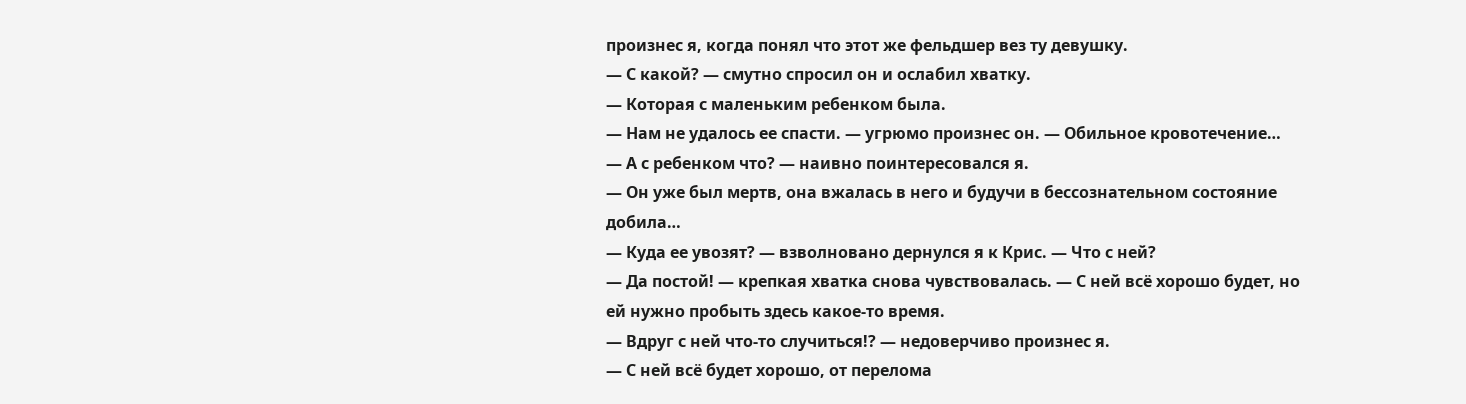произнес я, когда понял что этот же фельдшер вез ту девушку.
— С какой? — смутно спросил он и ослабил хватку.
— Которая с маленьким ребенком была.
— Нам не удалось ее спасти. — угрюмо произнес он. — Обильное кровотечение…
— А с ребенком что? — наивно поинтересовался я.
— Он уже был мертв, она вжалась в него и будучи в бессознательном состояние добила…
— Куда ее увозят? — взволновано дернулся я к Крис. — Что с ней?
— Да постой! — крепкая хватка снова чувствовалась. — С ней всё хорошо будет, но ей нужно пробыть здесь какое-то время.
— Вдруг с ней что-то случиться!? — недоверчиво произнес я.
— С ней всё будет хорошо, от перелома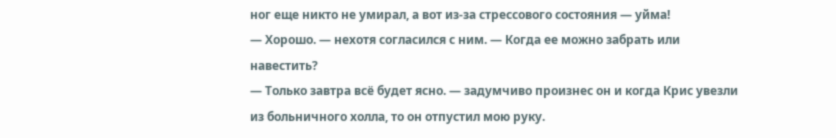ног еще никто не умирал, а вот из-за стрессового состояния — уйма!
— Хорошо. — нехотя согласился с ним. — Когда ее можно забрать или навестить?
— Только завтра всё будет ясно. — задумчиво произнес он и когда Крис увезли из больничного холла, то он отпустил мою руку.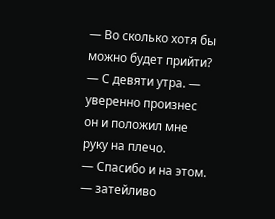— Во сколько хотя бы можно будет прийти?
— С девяти утра. — уверенно произнес он и положил мне руку на плечо.
— Спасибо и на этом. — затейливо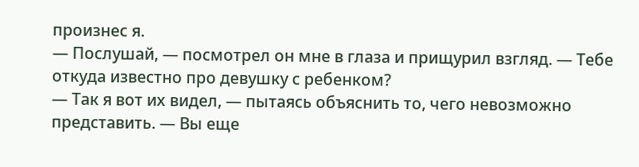произнес я.
— Послушай, — посмотрел он мне в глаза и прищурил взгляд. — Тебе откуда известно про девушку с ребенком?
— Так я вот их видел, — пытаясь объяснить то, чего невозможно представить. — Вы еще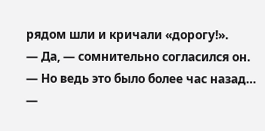рядом шли и кричали «дорогу!».
— Да, — сомнительно согласился он. — Но ведь это было более час назад…
—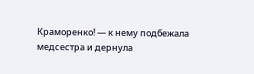Краморенко! — к нему подбежала медсестра и дернула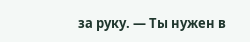за руку. — Ты нужен в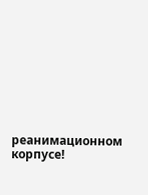реанимационном корпусе!